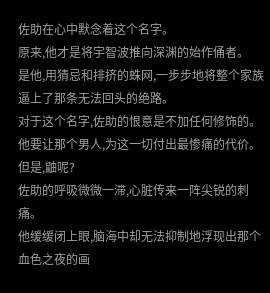佐助在心中默念着这个名字。
原来,他才是将宇智波推向深渊的始作俑者。
是他,用猜忌和排挤的蛛网,一步步地将整个家族逼上了那条无法回头的绝路。
对于这个名字,佐助的恨意是不加任何修饰的。
他要让那个男人,为这一切付出最惨痛的代价。
但是,鼬呢?
佐助的呼吸微微一滞,心脏传来一阵尖锐的刺痛。
他缓缓闭上眼,脑海中却无法抑制地浮现出那个血色之夜的画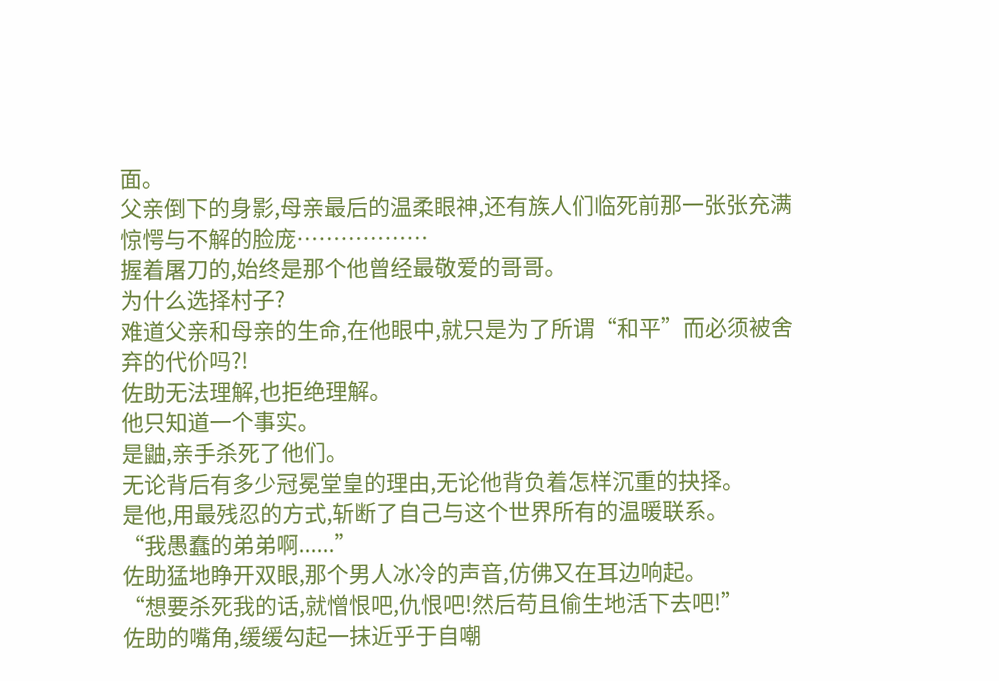面。
父亲倒下的身影,母亲最后的温柔眼神,还有族人们临死前那一张张充满惊愕与不解的脸庞………………
握着屠刀的,始终是那个他曾经最敬爱的哥哥。
为什么选择村子?
难道父亲和母亲的生命,在他眼中,就只是为了所谓“和平”而必须被舍弃的代价吗?!
佐助无法理解,也拒绝理解。
他只知道一个事实。
是鼬,亲手杀死了他们。
无论背后有多少冠冕堂皇的理由,无论他背负着怎样沉重的抉择。
是他,用最残忍的方式,斩断了自己与这个世界所有的温暖联系。
“我愚蠢的弟弟啊......”
佐助猛地睁开双眼,那个男人冰冷的声音,仿佛又在耳边响起。
“想要杀死我的话,就憎恨吧,仇恨吧!然后苟且偷生地活下去吧!”
佐助的嘴角,缓缓勾起一抹近乎于自嘲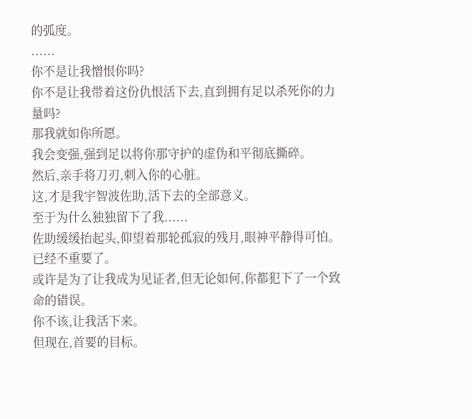的弧度。
......
你不是让我憎恨你吗?
你不是让我带着这份仇恨活下去,直到拥有足以杀死你的力量吗?
那我就如你所愿。
我会变强,强到足以将你那守护的虚伪和平彻底撕碎。
然后,亲手将刀刃,刺入你的心脏。
这,才是我宇智波佐助,活下去的全部意义。
至于为什么独独留下了我......
佐助缓缓抬起头,仰望着那轮孤寂的残月,眼神平静得可怕。
已经不重要了。
或许是为了让我成为见证者,但无论如何,你都犯下了一个致命的错误。
你不该,让我活下来。
但现在,首要的目标。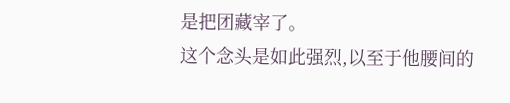是把团藏宰了。
这个念头是如此强烈,以至于他腰间的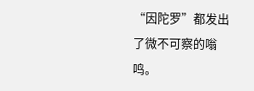“因陀罗”都发出了微不可察的嗡鸣。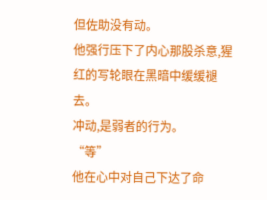但佐助没有动。
他强行压下了内心那股杀意,猩红的写轮眼在黑暗中缓缓褪去。
冲动,是弱者的行为。
“等”
他在心中对自己下达了命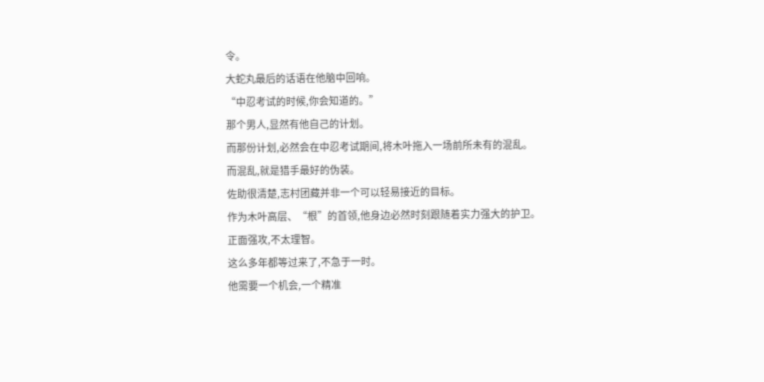令。
大蛇丸最后的话语在他脑中回响。
“中忍考试的时候,你会知道的。”
那个男人,显然有他自己的计划。
而那份计划,必然会在中忍考试期间,将木叶拖入一场前所未有的混乱。
而混乱,就是猎手最好的伪装。
佐助很清楚,志村团藏并非一个可以轻易接近的目标。
作为木叶高层、“根”的首领,他身边必然时刻跟随着实力强大的护卫。
正面强攻,不太理智。
这么多年都等过来了,不急于一时。
他需要一个机会,一个精准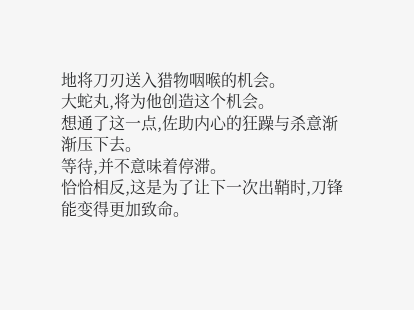地将刀刃送入猎物咽喉的机会。
大蛇丸,将为他创造这个机会。
想通了这一点,佐助内心的狂躁与杀意渐渐压下去。
等待,并不意味着停滞。
恰恰相反,这是为了让下一次出鞘时,刀锋能变得更加致命。